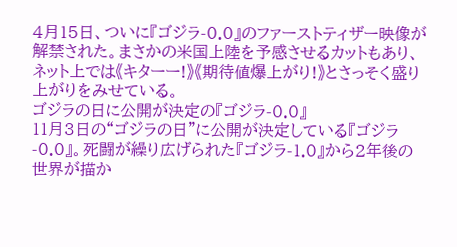4月15日、ついに『ゴジラ-0.0』のファーストティザー映像が解禁された。まさかの米国上陸を予感させるカットもあり、ネット上では《キターー!》《期待値爆上がり!》とさっそく盛り上がりをみせている。
ゴジラの日に公開が決定の『ゴジラ-0.0』
11月3日の“ゴジラの日”に公開が決定している『ゴジラ-0.0』。死闘が繰り広げられた『ゴジラ-1.0』から2年後の世界が描か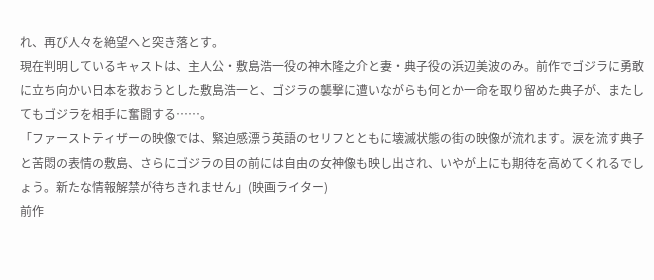れ、再び人々を絶望へと突き落とす。
現在判明しているキャストは、主人公・敷島浩一役の神木隆之介と妻・典子役の浜辺美波のみ。前作でゴジラに勇敢に立ち向かい日本を救おうとした敷島浩一と、ゴジラの襲撃に遭いながらも何とか一命を取り留めた典子が、またしてもゴジラを相手に奮闘する……。
「ファーストティザーの映像では、緊迫感漂う英語のセリフとともに壊滅状態の街の映像が流れます。涙を流す典子と苦悶の表情の敷島、さらにゴジラの目の前には自由の女神像も映し出され、いやが上にも期待を高めてくれるでしょう。新たな情報解禁が待ちきれません」(映画ライター)
前作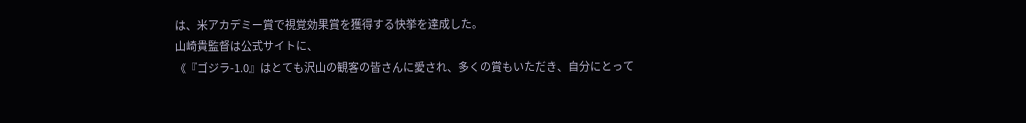は、米アカデミー賞で視覚効果賞を獲得する快挙を達成した。
山崎貴監督は公式サイトに、
《『ゴジラ-1.0』はとても沢山の観客の皆さんに愛され、多くの賞もいただき、自分にとって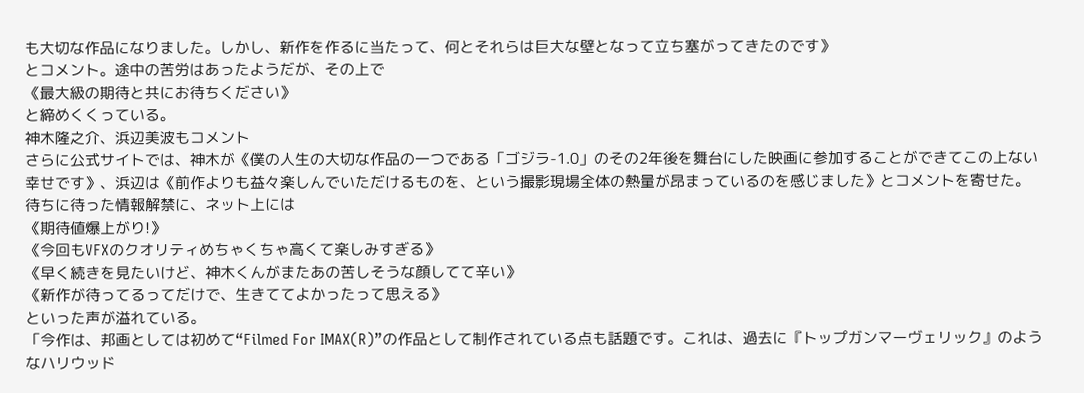も大切な作品になりました。しかし、新作を作るに当たって、何とそれらは巨大な壁となって立ち塞がってきたのです》
とコメント。途中の苦労はあったようだが、その上で
《最大級の期待と共にお待ちください》
と締めくくっている。
神木隆之介、浜辺美波もコメント
さらに公式サイトでは、神木が《僕の人生の大切な作品の一つである「ゴジラ-1.0」のその2年後を舞台にした映画に参加することができてこの上ない幸せです》、浜辺は《前作よりも益々楽しんでいただけるものを、という撮影現場全体の熱量が昂まっているのを感じました》とコメントを寄せた。
待ちに待った情報解禁に、ネット上には
《期待値爆上がり!》
《今回もVFXのクオリティめちゃくちゃ高くて楽しみすぎる》
《早く続きを見たいけど、神木くんがまたあの苦しそうな顔してて辛い》
《新作が待ってるってだけで、生きててよかったって思える》
といった声が溢れている。
「今作は、邦画としては初めて“Filmed For IMAX(R)”の作品として制作されている点も話題です。これは、過去に『トップガンマーヴェリック』のようなハリウッド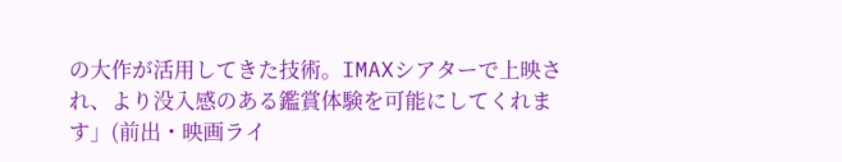の大作が活用してきた技術。IMAXシアターで上映され、より没入感のある鑑賞体験を可能にしてくれます」(前出・映画ライ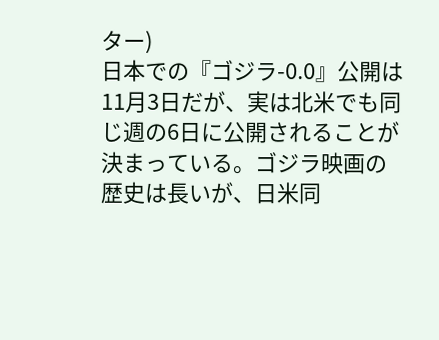ター)
日本での『ゴジラ-0.0』公開は11月3日だが、実は北米でも同じ週の6日に公開されることが決まっている。ゴジラ映画の歴史は長いが、日米同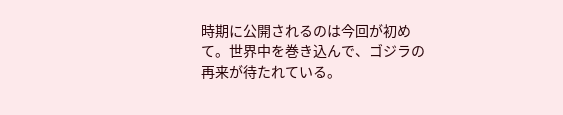時期に公開されるのは今回が初めて。世界中を巻き込んで、ゴジラの再来が待たれている。